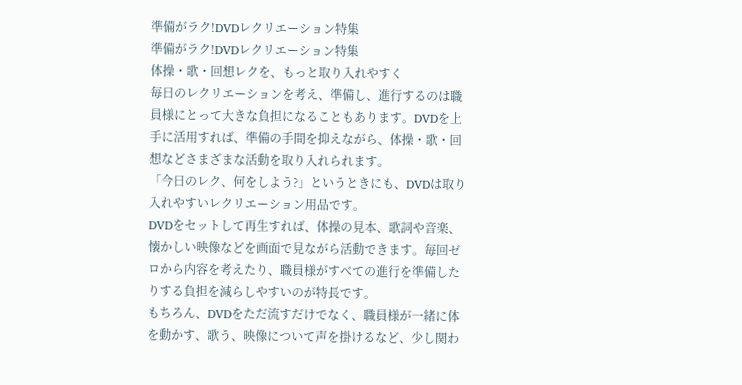準備がラク!DVDレクリエーション特集
準備がラク!DVDレクリエーション特集
体操・歌・回想レクを、もっと取り入れやすく
毎日のレクリエーションを考え、準備し、進行するのは職員様にとって大きな負担になることもあります。DVDを上手に活用すれば、準備の手間を抑えながら、体操・歌・回想などさまざまな活動を取り入れられます。
「今日のレク、何をしよう?」というときにも、DVDは取り入れやすいレクリエーション用品です。
DVDをセットして再生すれば、体操の見本、歌詞や音楽、懐かしい映像などを画面で見ながら活動できます。毎回ゼロから内容を考えたり、職員様がすべての進行を準備したりする負担を減らしやすいのが特長です。
もちろん、DVDをただ流すだけでなく、職員様が一緒に体を動かす、歌う、映像について声を掛けるなど、少し関わ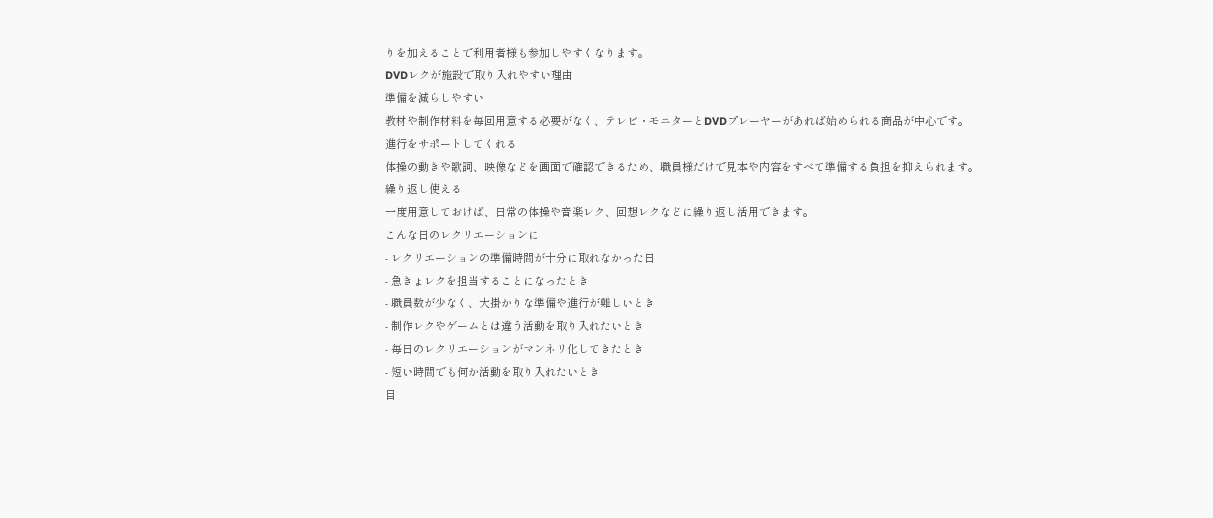りを加えることで利用者様も参加しやすくなります。
DVDレクが施設で取り入れやすい理由
準備を減らしやすい
教材や制作材料を毎回用意する必要がなく、テレビ・モニターとDVDプレーヤーがあれば始められる商品が中心です。
進行をサポートしてくれる
体操の動きや歌詞、映像などを画面で確認できるため、職員様だけで見本や内容をすべて準備する負担を抑えられます。
繰り返し使える
一度用意しておけば、日常の体操や音楽レク、回想レクなどに繰り返し活用できます。
こんな日のレクリエーションに
- レクリエーションの準備時間が十分に取れなかった日
- 急きょレクを担当することになったとき
- 職員数が少なく、大掛かりな準備や進行が難しいとき
- 制作レクやゲームとは違う活動を取り入れたいとき
- 毎日のレクリエーションがマンネリ化してきたとき
- 短い時間でも何か活動を取り入れたいとき
目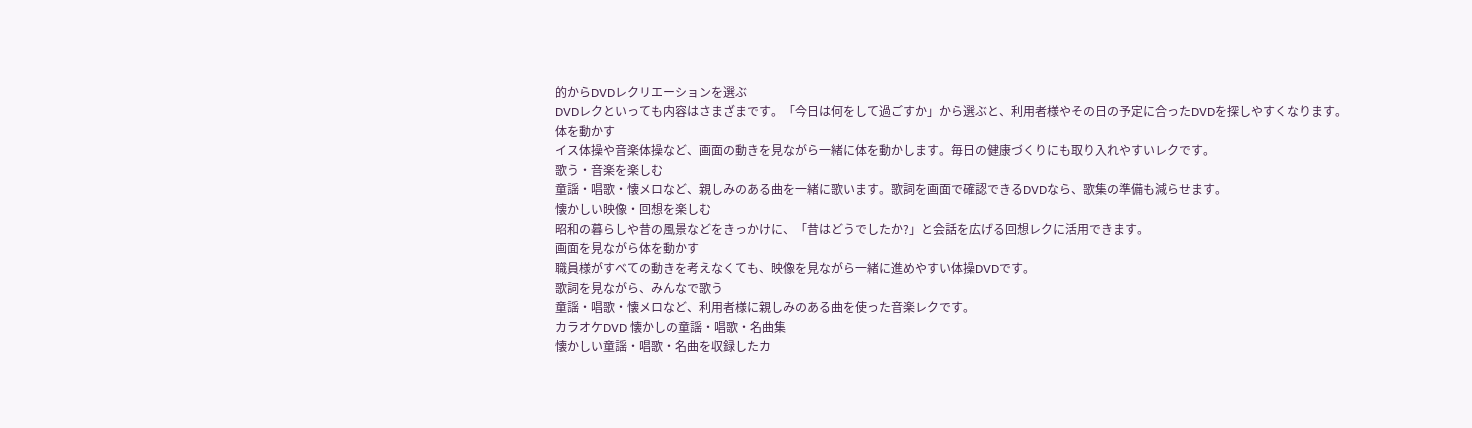的からDVDレクリエーションを選ぶ
DVDレクといっても内容はさまざまです。「今日は何をして過ごすか」から選ぶと、利用者様やその日の予定に合ったDVDを探しやすくなります。
体を動かす
イス体操や音楽体操など、画面の動きを見ながら一緒に体を動かします。毎日の健康づくりにも取り入れやすいレクです。
歌う・音楽を楽しむ
童謡・唱歌・懐メロなど、親しみのある曲を一緒に歌います。歌詞を画面で確認できるDVDなら、歌集の準備も減らせます。
懐かしい映像・回想を楽しむ
昭和の暮らしや昔の風景などをきっかけに、「昔はどうでしたか?」と会話を広げる回想レクに活用できます。
画面を見ながら体を動かす
職員様がすべての動きを考えなくても、映像を見ながら一緒に進めやすい体操DVDです。
歌詞を見ながら、みんなで歌う
童謡・唱歌・懐メロなど、利用者様に親しみのある曲を使った音楽レクです。
カラオケDVD 懐かしの童謡・唱歌・名曲集
懐かしい童謡・唱歌・名曲を収録したカ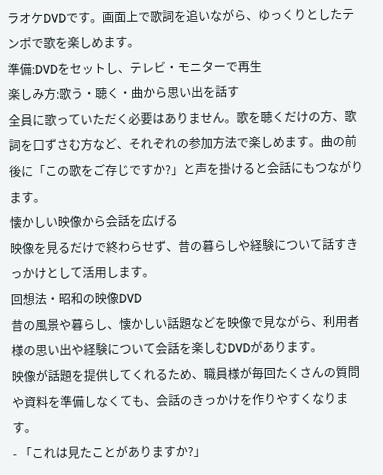ラオケDVDです。画面上で歌詞を追いながら、ゆっくりとしたテンポで歌を楽しめます。
準備:DVDをセットし、テレビ・モニターで再生
楽しみ方:歌う・聴く・曲から思い出を話す
全員に歌っていただく必要はありません。歌を聴くだけの方、歌詞を口ずさむ方など、それぞれの参加方法で楽しめます。曲の前後に「この歌をご存じですか?」と声を掛けると会話にもつながります。
懐かしい映像から会話を広げる
映像を見るだけで終わらせず、昔の暮らしや経験について話すきっかけとして活用します。
回想法・昭和の映像DVD
昔の風景や暮らし、懐かしい話題などを映像で見ながら、利用者様の思い出や経験について会話を楽しむDVDがあります。
映像が話題を提供してくれるため、職員様が毎回たくさんの質問や資料を準備しなくても、会話のきっかけを作りやすくなります。
- 「これは見たことがありますか?」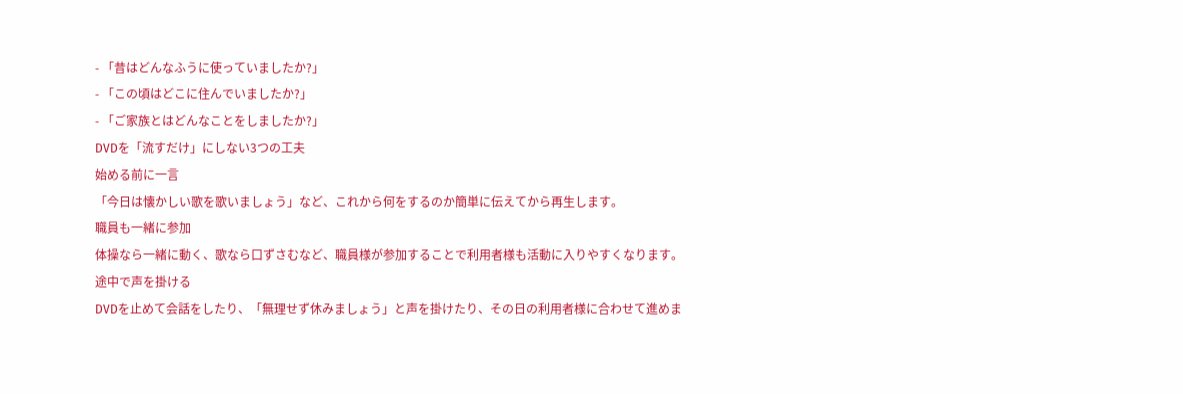- 「昔はどんなふうに使っていましたか?」
- 「この頃はどこに住んでいましたか?」
- 「ご家族とはどんなことをしましたか?」
DVDを「流すだけ」にしない3つの工夫
始める前に一言
「今日は懐かしい歌を歌いましょう」など、これから何をするのか簡単に伝えてから再生します。
職員も一緒に参加
体操なら一緒に動く、歌なら口ずさむなど、職員様が参加することで利用者様も活動に入りやすくなります。
途中で声を掛ける
DVDを止めて会話をしたり、「無理せず休みましょう」と声を掛けたり、その日の利用者様に合わせて進めま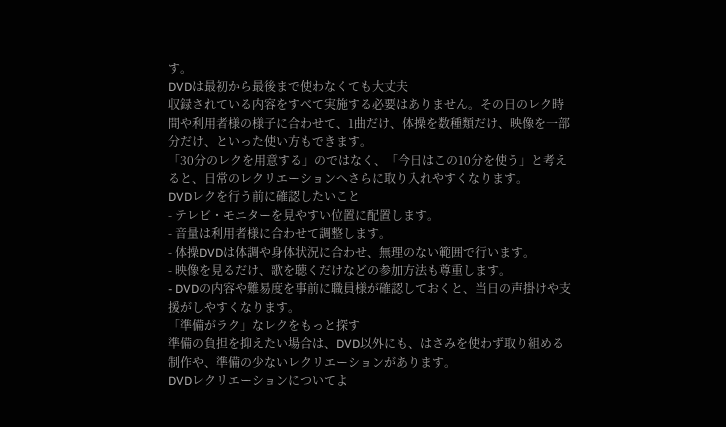す。
DVDは最初から最後まで使わなくても大丈夫
収録されている内容をすべて実施する必要はありません。その日のレク時間や利用者様の様子に合わせて、1曲だけ、体操を数種類だけ、映像を一部分だけ、といった使い方もできます。
「30分のレクを用意する」のではなく、「今日はこの10分を使う」と考えると、日常のレクリエーションへさらに取り入れやすくなります。
DVDレクを行う前に確認したいこと
- テレビ・モニターを見やすい位置に配置します。
- 音量は利用者様に合わせて調整します。
- 体操DVDは体調や身体状況に合わせ、無理のない範囲で行います。
- 映像を見るだけ、歌を聴くだけなどの参加方法も尊重します。
- DVDの内容や難易度を事前に職員様が確認しておくと、当日の声掛けや支援がしやすくなります。
「準備がラク」なレクをもっと探す
準備の負担を抑えたい場合は、DVD以外にも、はさみを使わず取り組める制作や、準備の少ないレクリエーションがあります。
DVDレクリエーションについてよ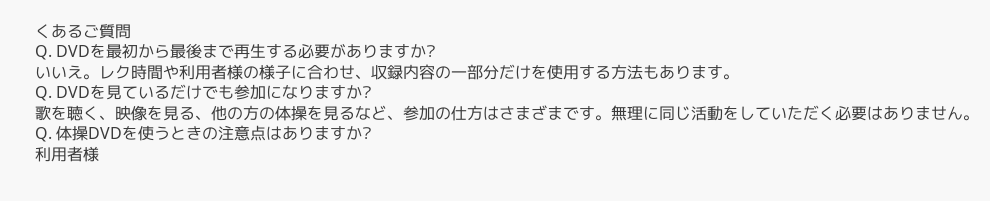くあるご質問
Q. DVDを最初から最後まで再生する必要がありますか?
いいえ。レク時間や利用者様の様子に合わせ、収録内容の一部分だけを使用する方法もあります。
Q. DVDを見ているだけでも参加になりますか?
歌を聴く、映像を見る、他の方の体操を見るなど、参加の仕方はさまざまです。無理に同じ活動をしていただく必要はありません。
Q. 体操DVDを使うときの注意点はありますか?
利用者様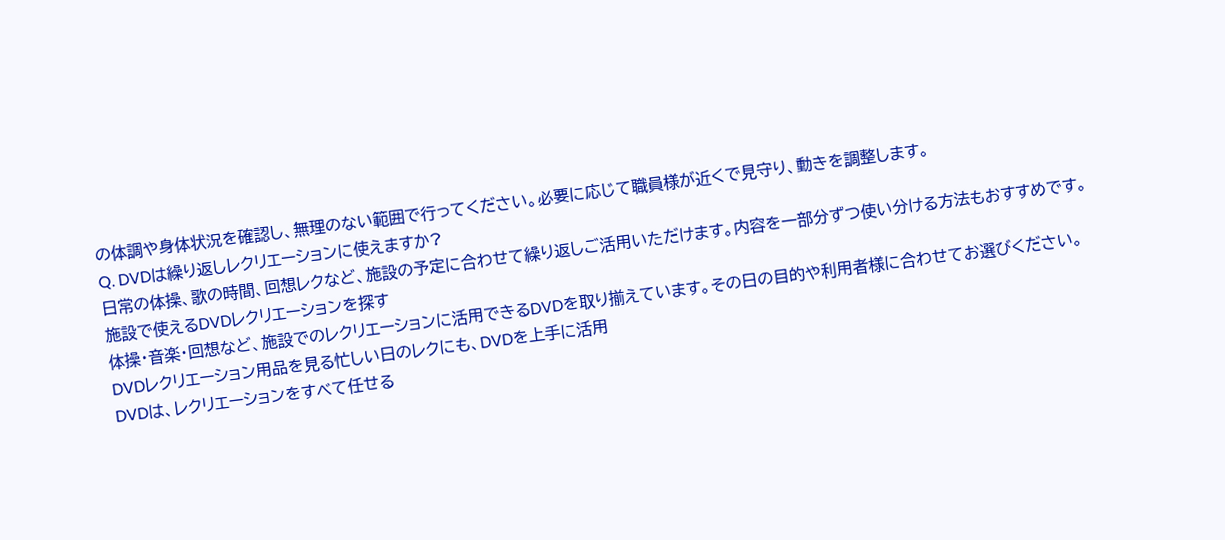の体調や身体状況を確認し、無理のない範囲で行ってください。必要に応じて職員様が近くで見守り、動きを調整します。
Q. DVDは繰り返しレクリエーションに使えますか?
日常の体操、歌の時間、回想レクなど、施設の予定に合わせて繰り返しご活用いただけます。内容を一部分ずつ使い分ける方法もおすすめです。
施設で使えるDVDレクリエーションを探す
体操・音楽・回想など、施設でのレクリエーションに活用できるDVDを取り揃えています。その日の目的や利用者様に合わせてお選びください。
DVDレクリエーション用品を見る忙しい日のレクにも、DVDを上手に活用
DVDは、レクリエーションをすべて任せる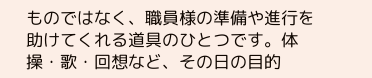ものではなく、職員様の準備や進行を助けてくれる道具のひとつです。体操・歌・回想など、その日の目的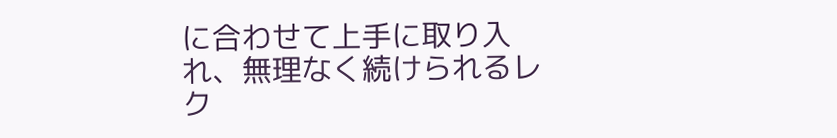に合わせて上手に取り入れ、無理なく続けられるレク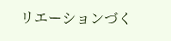リエーションづく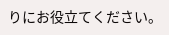りにお役立てください。